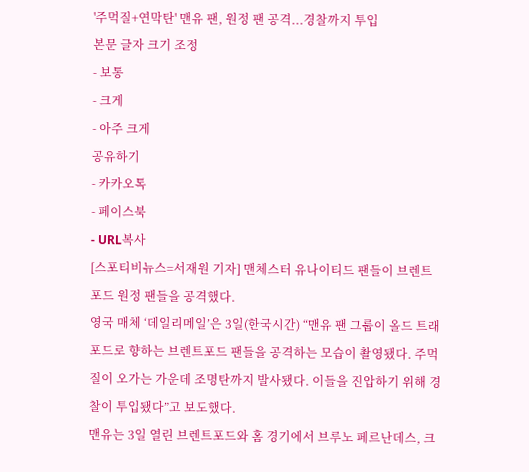'주먹질+연막탄' 맨유 팬, 원정 팬 공격...경찰까지 투입
본문 글자 크기 조정
- 보통
- 크게
- 아주 크게
공유하기
- 카카오톡
- 페이스북
- URL복사
[스포티비뉴스=서재원 기자] 맨체스터 유나이티드 팬들이 브렌트포드 원정 팬들을 공격했다.
영국 매체 ‘데일리메일’은 3일(한국시간) “맨유 팬 그룹이 올드 트래포드로 향하는 브렌트포드 팬들을 공격하는 모습이 촬영됐다. 주먹질이 오가는 가운데 조명탄까지 발사됐다. 이들을 진압하기 위해 경찰이 투입됐다”고 보도했다.
맨유는 3일 열린 브렌트포드와 홈 경기에서 브루노 페르난데스, 크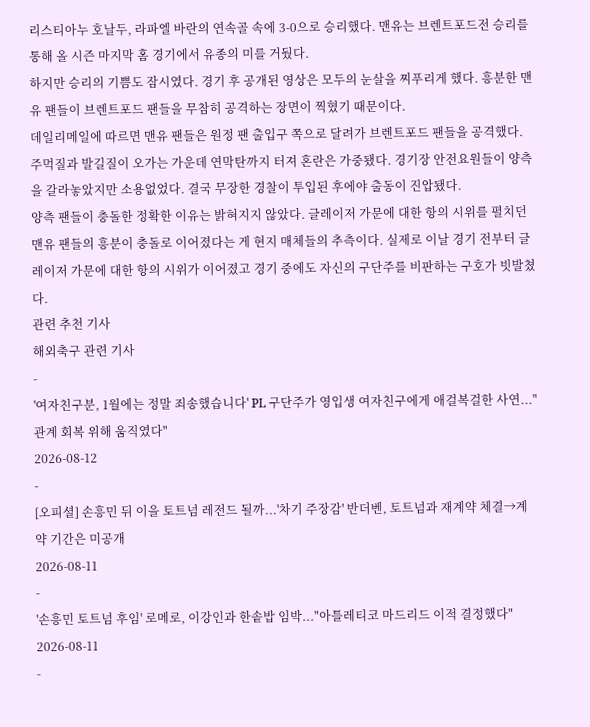리스티아누 호날두, 라파엘 바란의 연속골 속에 3-0으로 승리했다. 맨유는 브렌트포드전 승리를 통해 올 시즌 마지막 홈 경기에서 유종의 미를 거뒀다.
하지만 승리의 기쁨도 잠시였다. 경기 후 공개된 영상은 모두의 눈살을 찌푸리게 했다. 흥분한 맨유 팬들이 브렌트포드 팬들을 무참히 공격하는 장면이 찍혔기 때문이다.
데일리메일에 따르면 맨유 팬들은 원정 팬 출입구 쪽으로 달려가 브렌트포드 팬들을 공격했다. 주먹질과 발길질이 오가는 가운데 연막탄까지 터져 혼란은 가중됐다. 경기장 안전요원들이 양측을 갈라놓았지만 소용없었다. 결국 무장한 경찰이 투입된 후에야 출동이 진압됐다.
양측 팬들이 충돌한 정확한 이유는 밝혀지지 않았다. 글레이저 가문에 대한 항의 시위를 펼치던 맨유 팬들의 흥분이 충돌로 이어졌다는 게 현지 매체들의 추측이다. 실제로 이날 경기 전부터 글레이저 가문에 대한 항의 시위가 이어졌고 경기 중에도 자신의 구단주를 비판하는 구호가 빗발쳤다.
관련 추천 기사
해외축구 관련 기사
-
'여자친구분, 1월에는 정말 죄송했습니다' PL 구단주가 영입생 여자친구에게 애걸복걸한 사연..."관계 회복 위해 움직였다"
2026-08-12
-
[오피셜] 손흥민 뒤 이을 토트넘 레전드 될까...'차기 주장감' 반더벤, 토트넘과 재계약 체결→계약 기간은 미공개
2026-08-11
-
'손흥민 토트넘 후임' 로메로, 이강인과 한솥밥 임박..."아틀레티코 마드리드 이적 결정했다"
2026-08-11
-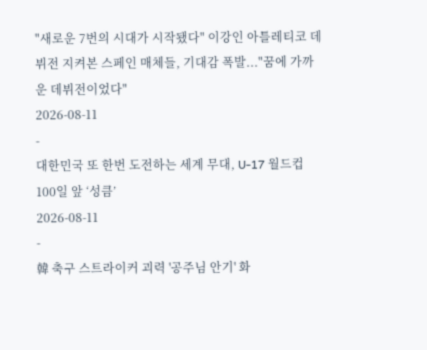"새로운 7번의 시대가 시작됐다" 이강인 아틀레티코 데뷔전 지켜본 스페인 매체들, 기대감 폭발..."꿈에 가까운 데뷔전이었다"
2026-08-11
-
대한민국 또 한번 도전하는 세계 무대, U-17 월드컵 100일 앞 ‘성큼’
2026-08-11
-
韓 축구 스트라이커 괴력 '공주님 안기' 화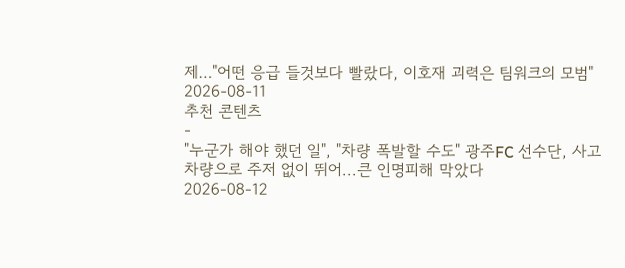제…"어떤 응급 들것보다 빨랐다, 이호재 괴력은 팀워크의 모범"
2026-08-11
추천 콘텐츠
-
"누군가 해야 했던 일", "차량 폭발할 수도" 광주FC 선수단, 사고 차량으로 주저 없이 뛰어...큰 인명피해 막았다
2026-08-12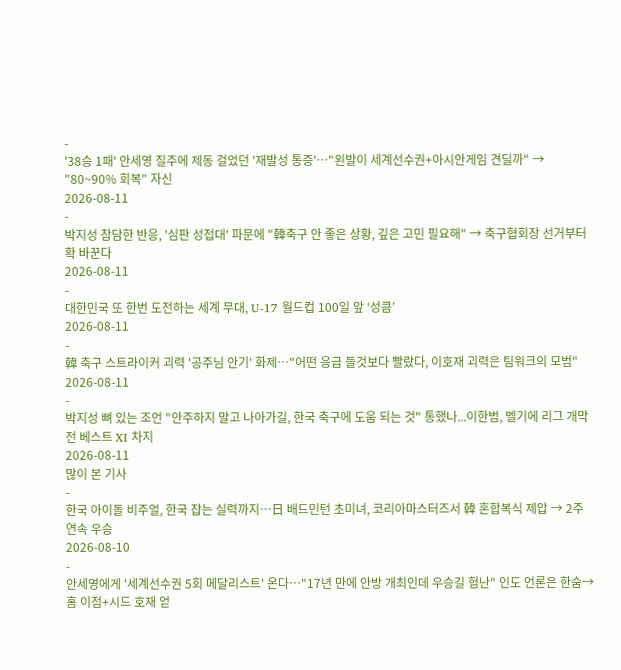-
'38승 1패' 안세영 질주에 제동 걸었던 '재발성 통증'…"왼발이 세계선수권+아시안게임 견딜까" → "80~90% 회복" 자신
2026-08-11
-
박지성 참담한 반응, '심판 성접대' 파문에 "韓축구 안 좋은 상황, 깊은 고민 필요해" → 축구협회장 선거부터 확 바꾼다
2026-08-11
-
대한민국 또 한번 도전하는 세계 무대, U-17 월드컵 100일 앞 ‘성큼’
2026-08-11
-
韓 축구 스트라이커 괴력 '공주님 안기' 화제…"어떤 응급 들것보다 빨랐다, 이호재 괴력은 팀워크의 모범"
2026-08-11
-
박지성 뼈 있는 조언 "안주하지 말고 나아가길, 한국 축구에 도움 되는 것" 통했나...이한범, 벨기에 리그 개막전 베스트 XI 차지
2026-08-11
많이 본 기사
-
한국 아이돌 비주얼, 한국 잡는 실력까지…日 배드민턴 초미녀, 코리아마스터즈서 韓 혼합복식 제압 → 2주 연속 우승
2026-08-10
-
안세영에게 '세계선수권 5회 메달리스트' 온다…"17년 만에 안방 개최인데 우승길 험난" 인도 언론은 한숨→홈 이점+시드 호재 얻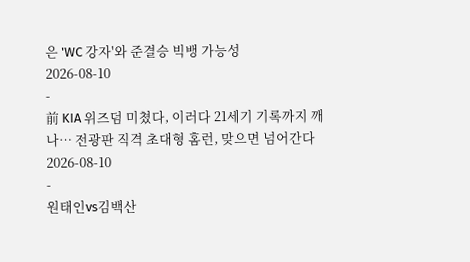은 'WC 강자'와 준결승 빅뱅 가능성
2026-08-10
-
前 KIA 위즈덤 미쳤다, 이러다 21세기 기록까지 깨나… 전광판 직격 초대형 홈런, 맞으면 넘어간다
2026-08-10
-
원태인vs김백산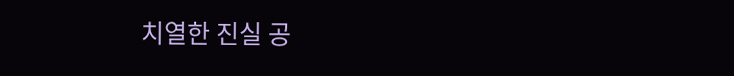치열한 진실 공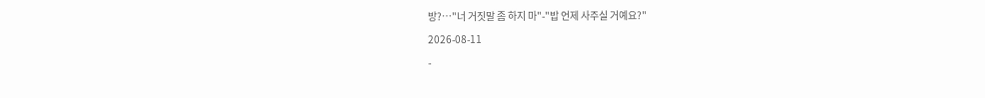방?…"너 거짓말 좀 하지 마"-"밥 언제 사주실 거예요?"
2026-08-11
-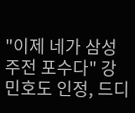"이제 네가 삼성 주전 포수다" 강민호도 인정, 드디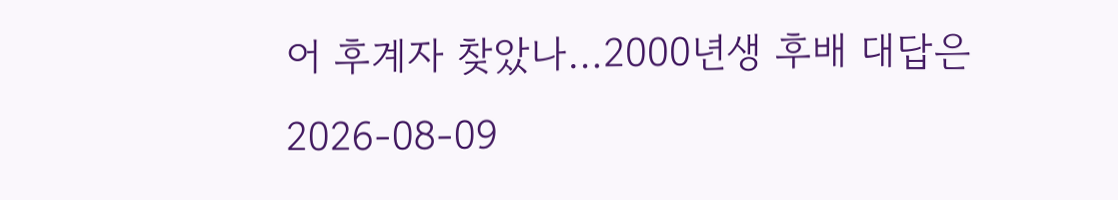어 후계자 찾았나…2000년생 후배 대답은
2026-08-09